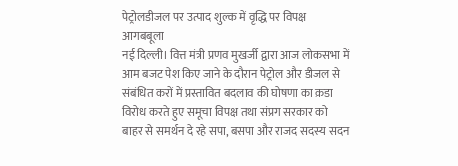पेट्रोलडीजल पर उत्पाद शुल्क में वृद्धि पर विपक्ष आगबबूला
नई दिल्ली। वित्त मंत्री प्रणव मुखर्जी द्वारा आज लोकसभा में आम बजट पेश किए जाने के दौरान पेट्रोल और डीजल से संबंधित करों में प्रस्तावित बदलाव की घोषणा का क़डा विरोध करते हुए समूचा विपक्ष तथा संप्रग सरकार को बाहर से समर्थन दे रहे सपा, बसपा और राजद सदस्य सदन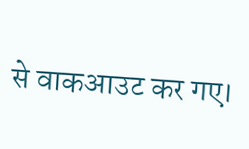से वाकआउट कर गए।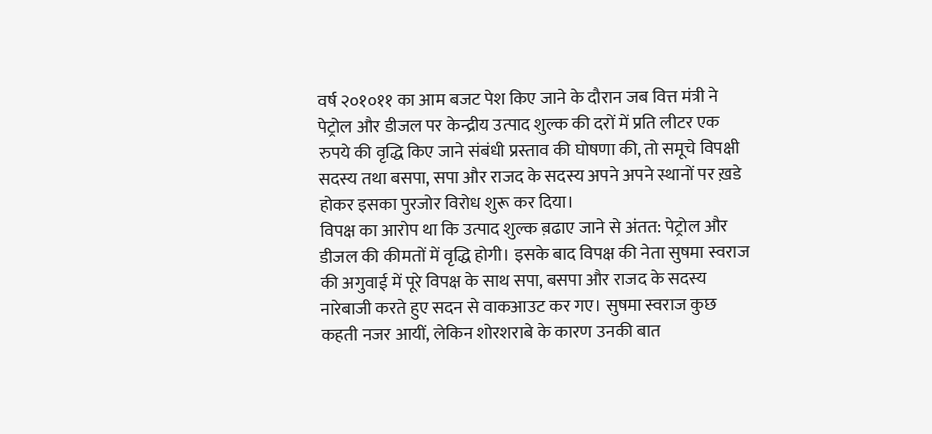वर्ष २०१०११ का आम बजट पेश किए जाने के दौरान जब वित्त मंत्री ने पेट्रोल और डीजल पर केन्द्रीय उत्पाद शुल्क की दरों में प्रति लीटर एक रुपये की वृद्धि किए जाने संबंधी प्रस्ताव की घोषणा की, तो समूचे विपक्षी सदस्य तथा बसपा, सपा और राजद के सदस्य अपने अपने स्थानों पर ख़डे होकर इसका पुरजोर विरोध शुरू कर दिया।
विपक्ष का आरोप था कि उत्पाद शुल्क ब़ढाए जाने से अंतत: पेट्रोल और डीजल की कीमतों में वृद्धि होगी। इसके बाद विपक्ष की नेता सुषमा स्वराज की अगुवाई में पूरे विपक्ष के साथ सपा, बसपा और राजद के सदस्य नारेबाजी करते हुए सदन से वाकआउट कर गए। सुषमा स्वराज कुछ कहती नजर आयीं, लेकिन शोरशराबे के कारण उनकी बात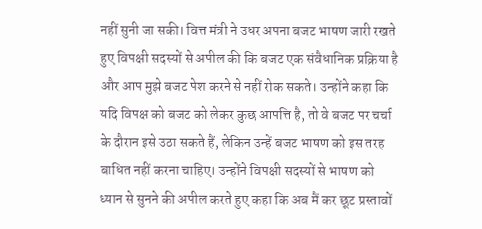नहीं सुनी जा सकी। वित्त मंत्री ने उधर अपना बजट भाषण जारी रखते हुए विपक्षी सदस्यों से अपील की कि बजट एक संवैधानिक प्रक्रिया है और आप मुझे बजट पेश करने से नहीं रोक सकते। उन्होंने कहा कि यदि विपक्ष को बजट को लेकर कुछ आपत्ति है, तो वे बजट पर चर्चा के दौरान इसे उठा सकते हैं, लेकिन उन्हें बजट भाषण को इस तरह बाधित नहीं करना चाहिए। उन्होंने विपक्षी सदस्यों से भाषण को ध्यान से सुनने की अपील करते हुए कहा कि अब मैं कर छूट प्रस्तावों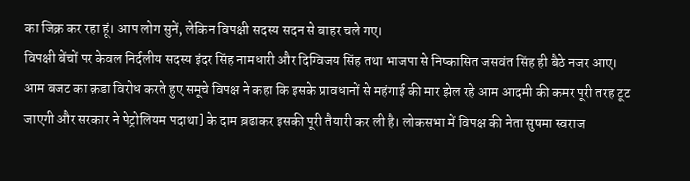का जिक्र कर रहा हूं। आप लोग सुनें, लेकिन विपक्षी सदस्य सदन से बाहर चले गए।
विपक्षी बेंचों पर केवल निर्दलीय सदस्य इंदर सिंह नामधारी और दिग्विजय सिंह तथा भाजपा से निष्कासित जसवंत सिंह ही बैठे नजर आए।
आम बजट का क़डा विरोध करते हुए समूचे विपक्ष ने कहा कि इसके प्रावधानों से महंगाई की मार झेल रहे आम आदमी की कमर पूरी तरह टूट जाएगी और सरकार ने पेट्रोलियम पदाथा] के दाम ब़ढाकर इसकी पूरी तैयारी कर ली है। लोकसभा में विपक्ष की नेता सुषमा स्वराज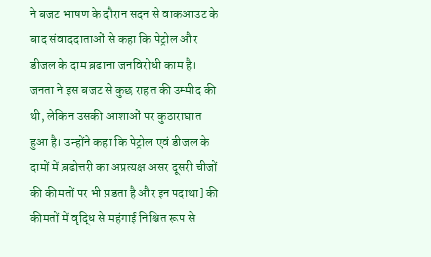ने बजट भाषण के दौरान सदन से वाकआउट के बाद संवाददाताओं से कहा कि पेट्रोल और डीजल के दाम ब़ढाना जनविरोधी काम है। जनता ने इस बजट से कुछ राहत की उम्मीद की थी, लेकिन उसकी आशाओं पर कुठाराघात हुआ है। उन्होंने कहा कि पेट्रोल एवं डीजल के दामों में ब़ढोत्तरी का अप्रत्यक्ष असर दूसरी चीजों की कीमतों पर भी प़डता है और इन पदाथा] की कीमतों में वृद्धि से महंगाई निश्चित रूप से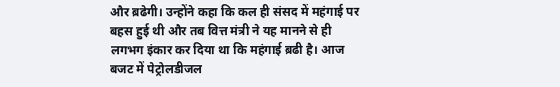और ब़ढेगी। उन्होंने कहा कि कल ही संसद में महंगाई पर बहस हुई थी और तब वित्त मंत्री ने यह मानने से ही लगभग इंकार कर दिया था कि महंगाई ब़ढी है। आज बजट में पेट्रोलडीजल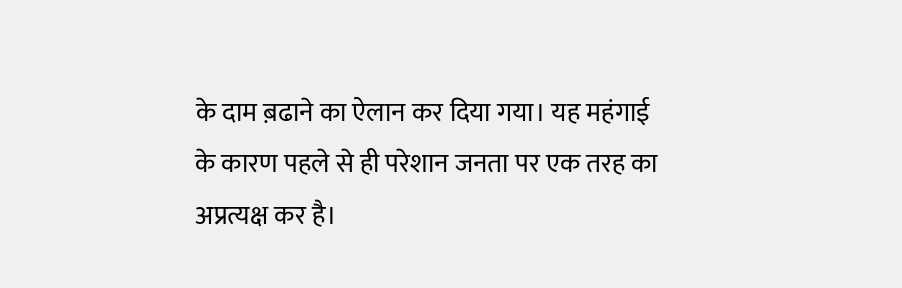के दाम ब़ढाने का ऐलान कर दिया गया। यह महंगाई के कारण पहले से ही परेशान जनता पर एक तरह का अप्रत्यक्ष कर है।